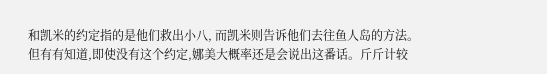和凯米的约定指的是他们救出小八, 而凯米则告诉他们去往鱼人岛的方法。
但有有知道,即使没有这个约定,娜美大概率还是会说出这番话。斤斤计较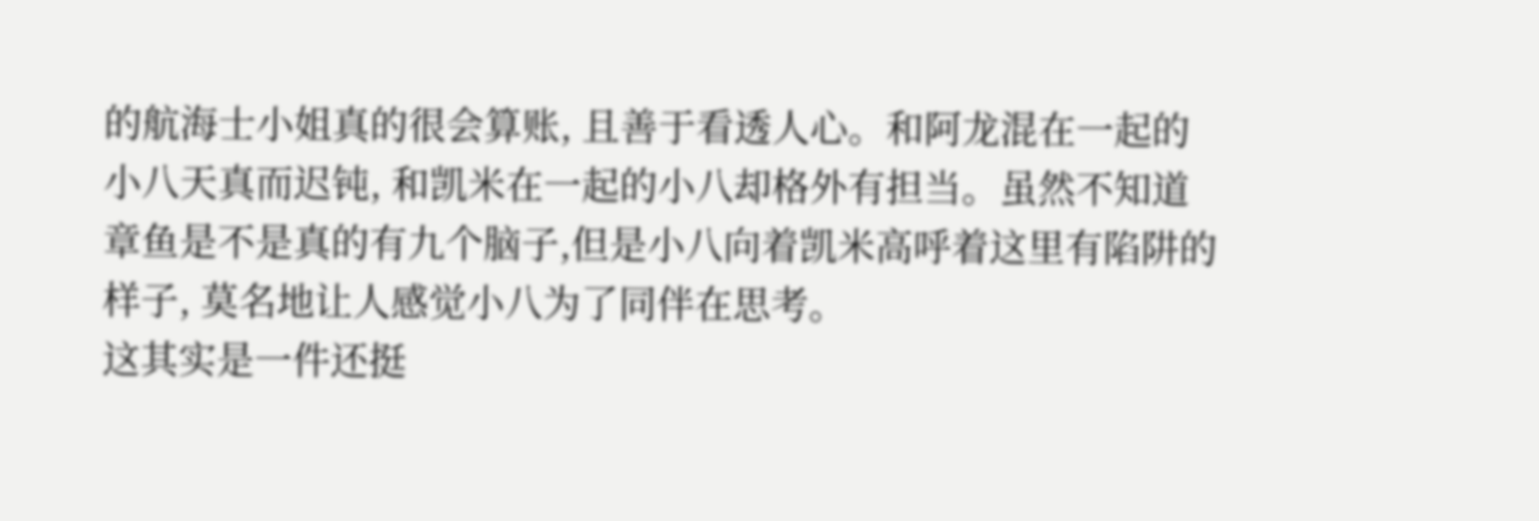的航海士小姐真的很会算账, 且善于看透人心。和阿龙混在一起的小八天真而迟钝, 和凯米在一起的小八却格外有担当。虽然不知道章鱼是不是真的有九个脑子,但是小八向着凯米高呼着这里有陷阱的样子, 莫名地让人感觉小八为了同伴在思考。
这其实是一件还挺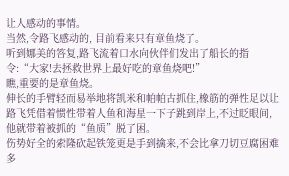让人感动的事情。
当然,令路飞感动的, 目前看来只有章鱼烧了。
听到娜美的答复,路飞流着口水向伙伴们发出了船长的指令:“大家!去拯救世界上最好吃的章鱼烧吧!”
瞧,重要的是章鱼烧。
伸长的手臂轻而易举地将凯米和帕帕古抓住,橡筋的弹性足以让路飞凭借着惯性带着人鱼和海星一下子跳到岸上,不过眨眼间, 他就带着被抓的“鱼质”脱了困。
伤势好全的索隆砍起铁笼更是手到擒来,不会比拿刀切豆腐困难多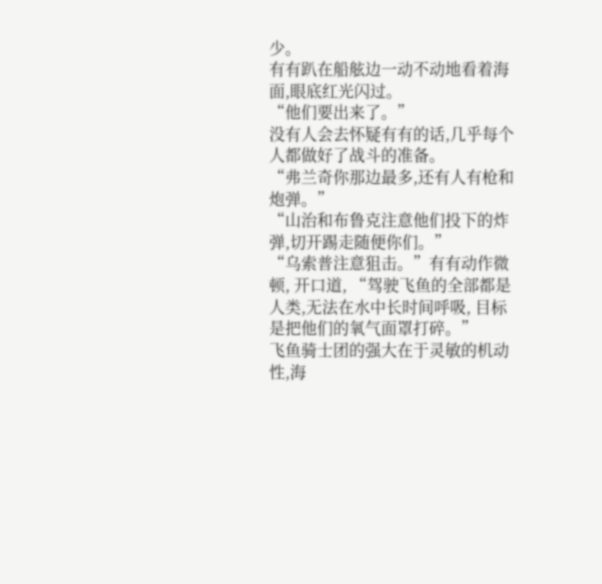少。
有有趴在船舷边一动不动地看着海面,眼底红光闪过。
“他们要出来了。”
没有人会去怀疑有有的话,几乎每个人都做好了战斗的准备。
“弗兰奇你那边最多,还有人有枪和炮弹。”
“山治和布鲁克注意他们投下的炸弹,切开踢走随便你们。”
“乌索普注意狙击。”有有动作微顿, 开口道, “驾驶飞鱼的全部都是人类,无法在水中长时间呼吸, 目标是把他们的氧气面罩打碎。”
飞鱼骑士团的强大在于灵敏的机动性,海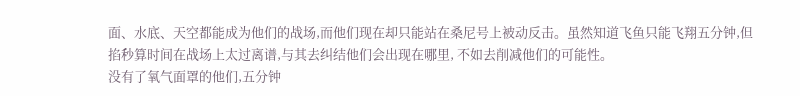面、水底、天空都能成为他们的战场,而他们现在却只能站在桑尼号上被动反击。虽然知道飞鱼只能飞翔五分钟,但掐秒算时间在战场上太过离谱,与其去纠结他们会出现在哪里, 不如去削减他们的可能性。
没有了氧气面罩的他们,五分钟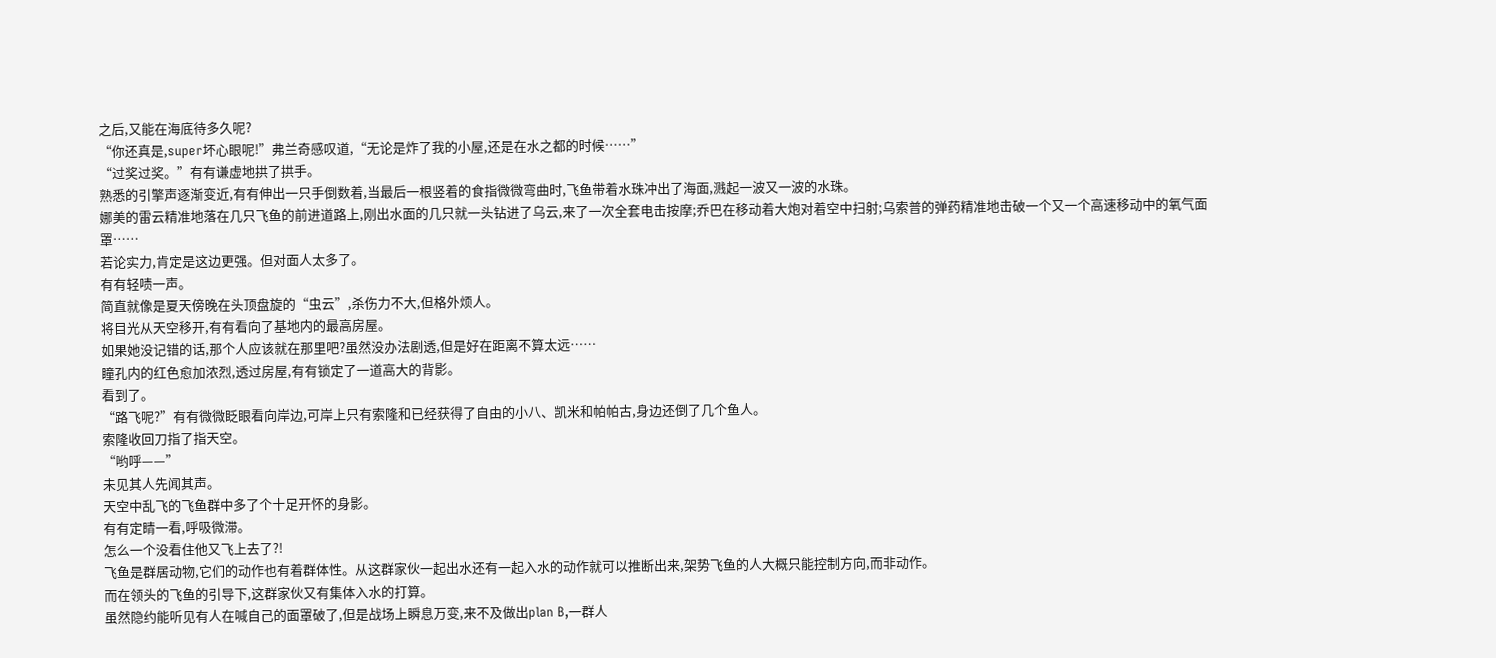之后,又能在海底待多久呢?
“你还真是,super坏心眼呢!”弗兰奇感叹道,“无论是炸了我的小屋,还是在水之都的时候……”
“过奖过奖。”有有谦虚地拱了拱手。
熟悉的引擎声逐渐变近,有有伸出一只手倒数着,当最后一根竖着的食指微微弯曲时,飞鱼带着水珠冲出了海面,溅起一波又一波的水珠。
娜美的雷云精准地落在几只飞鱼的前进道路上,刚出水面的几只就一头钻进了乌云,来了一次全套电击按摩;乔巴在移动着大炮对着空中扫射;乌索普的弹药精准地击破一个又一个高速移动中的氧气面罩……
若论实力,肯定是这边更强。但对面人太多了。
有有轻啧一声。
简直就像是夏天傍晚在头顶盘旋的“虫云”,杀伤力不大,但格外烦人。
将目光从天空移开,有有看向了基地内的最高房屋。
如果她没记错的话,那个人应该就在那里吧?虽然没办法剧透,但是好在距离不算太远……
瞳孔内的红色愈加浓烈,透过房屋,有有锁定了一道高大的背影。
看到了。
“路飞呢?”有有微微眨眼看向岸边,可岸上只有索隆和已经获得了自由的小八、凯米和帕帕古,身边还倒了几个鱼人。
索隆收回刀指了指天空。
“哟呼——”
未见其人先闻其声。
天空中乱飞的飞鱼群中多了个十足开怀的身影。
有有定睛一看,呼吸微滞。
怎么一个没看住他又飞上去了?!
飞鱼是群居动物,它们的动作也有着群体性。从这群家伙一起出水还有一起入水的动作就可以推断出来,架势飞鱼的人大概只能控制方向,而非动作。
而在领头的飞鱼的引导下,这群家伙又有集体入水的打算。
虽然隐约能听见有人在喊自己的面罩破了,但是战场上瞬息万变,来不及做出plan B,一群人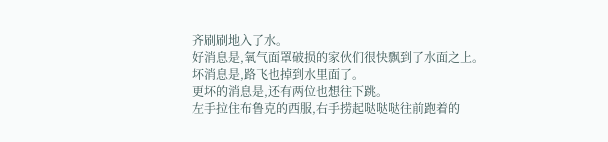齐刷刷地入了水。
好消息是,氧气面罩破损的家伙们很快飘到了水面之上。
坏消息是,路飞也掉到水里面了。
更坏的消息是,还有两位也想往下跳。
左手拉住布鲁克的西服,右手捞起哒哒哒往前跑着的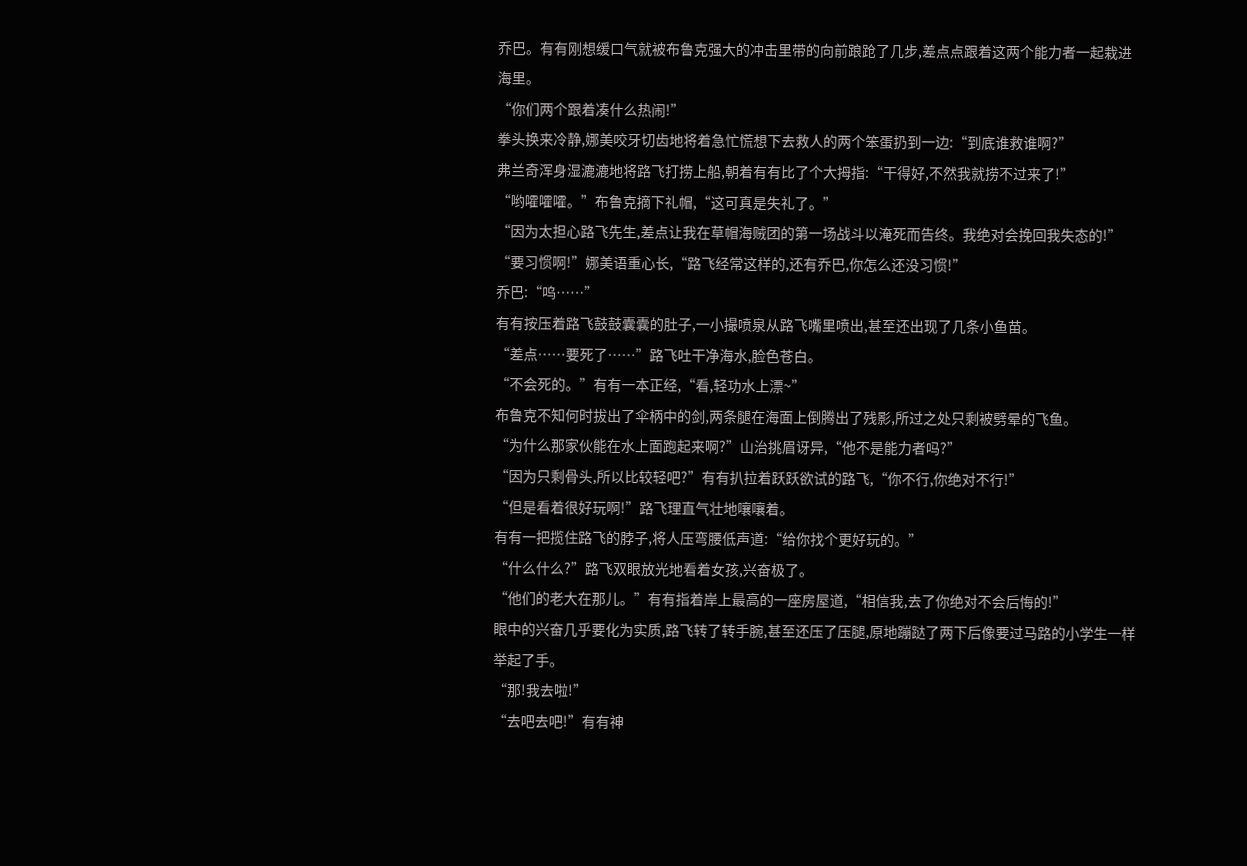乔巴。有有刚想缓口气就被布鲁克强大的冲击里带的向前踉跄了几步,差点点跟着这两个能力者一起栽进海里。
“你们两个跟着凑什么热闹!”
拳头换来冷静,娜美咬牙切齿地将着急忙慌想下去救人的两个笨蛋扔到一边:“到底谁救谁啊?”
弗兰奇浑身湿漉漉地将路飞打捞上船,朝着有有比了个大拇指:“干得好,不然我就捞不过来了!”
“哟嚯嚯嚯。”布鲁克摘下礼帽,“这可真是失礼了。”
“因为太担心路飞先生,差点让我在草帽海贼团的第一场战斗以淹死而告终。我绝对会挽回我失态的!”
“要习惯啊!”娜美语重心长,“路飞经常这样的,还有乔巴,你怎么还没习惯!”
乔巴:“呜……”
有有按压着路飞鼓鼓囊囊的肚子,一小撮喷泉从路飞嘴里喷出,甚至还出现了几条小鱼苗。
“差点……要死了……”路飞吐干净海水,脸色苍白。
“不会死的。”有有一本正经,“看,轻功水上漂~”
布鲁克不知何时拔出了伞柄中的剑,两条腿在海面上倒腾出了残影,所过之处只剩被劈晕的飞鱼。
“为什么那家伙能在水上面跑起来啊?”山治挑眉讶异,“他不是能力者吗?”
“因为只剩骨头,所以比较轻吧?”有有扒拉着跃跃欲试的路飞,“你不行,你绝对不行!”
“但是看着很好玩啊!”路飞理直气壮地嚷嚷着。
有有一把揽住路飞的脖子,将人压弯腰低声道:“给你找个更好玩的。”
“什么什么?”路飞双眼放光地看着女孩,兴奋极了。
“他们的老大在那儿。”有有指着岸上最高的一座房屋道,“相信我,去了你绝对不会后悔的!”
眼中的兴奋几乎要化为实质,路飞转了转手腕,甚至还压了压腿,原地蹦跶了两下后像要过马路的小学生一样举起了手。
“那!我去啦!”
“去吧去吧!”有有神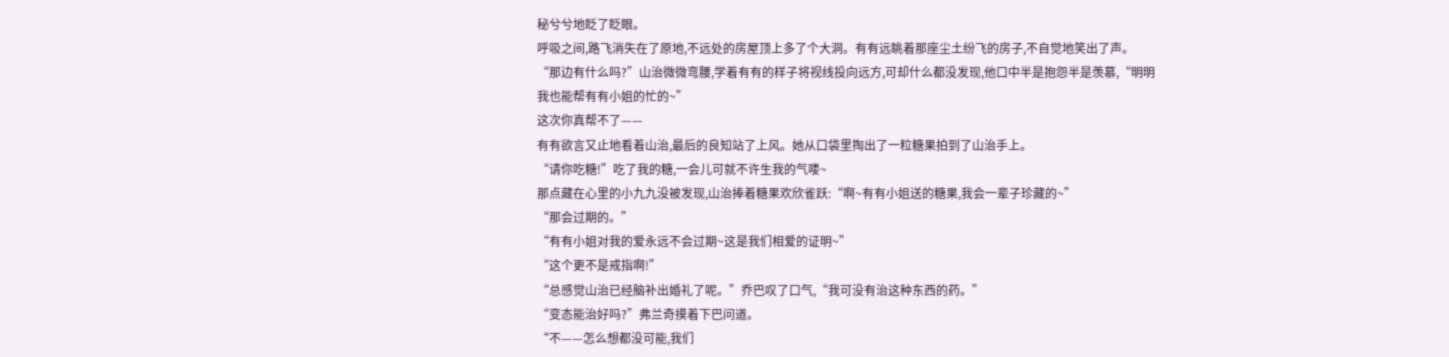秘兮兮地眨了眨眼。
呼吸之间,路飞消失在了原地,不远处的房屋顶上多了个大洞。有有远眺着那座尘土纷飞的房子,不自觉地笑出了声。
“那边有什么吗?”山治微微弯腰,学着有有的样子将视线投向远方,可却什么都没发现,他口中半是抱怨半是羡慕,“明明我也能帮有有小姐的忙的~”
这次你真帮不了——
有有欲言又止地看着山治,最后的良知站了上风。她从口袋里掏出了一粒糖果拍到了山治手上。
“请你吃糖!”吃了我的糖,一会儿可就不许生我的气喽~
那点藏在心里的小九九没被发现,山治捧着糖果欢欣雀跃:“啊~有有小姐送的糖果,我会一辈子珍藏的~”
“那会过期的。”
“有有小姐对我的爱永远不会过期~这是我们相爱的证明~”
“这个更不是戒指啊!”
“总感觉山治已经脑补出婚礼了呢。”乔巴叹了口气,“我可没有治这种东西的药。”
“变态能治好吗?”弗兰奇摸着下巴问道。
“不——怎么想都没可能,我们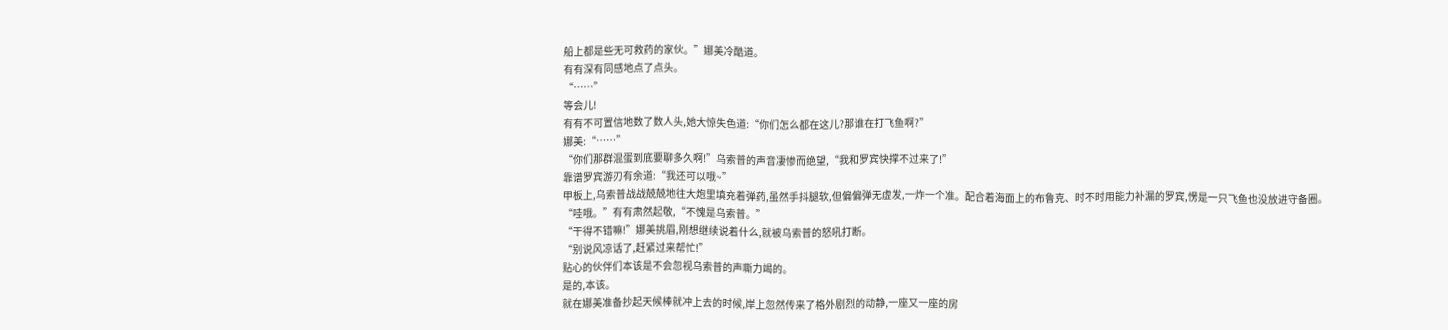船上都是些无可救药的家伙。”娜美冷酷道。
有有深有同感地点了点头。
“……”
等会儿!
有有不可置信地数了数人头,她大惊失色道:“你们怎么都在这儿?那谁在打飞鱼啊?”
娜美:“……”
“你们那群混蛋到底要聊多久啊!”乌索普的声音凄惨而绝望,“我和罗宾快撑不过来了!”
靠谱罗宾游刃有余道:“我还可以哦~”
甲板上,乌索普战战兢兢地往大炮里填充着弹药,虽然手抖腿软,但偏偏弹无虚发,一炸一个准。配合着海面上的布鲁克、时不时用能力补漏的罗宾,愣是一只飞鱼也没放进守备圈。
“哇哦。”有有肃然起敬,“不愧是乌索普。”
“干得不错嘛!”娜美挑眉,刚想继续说着什么,就被乌索普的怒吼打断。
“别说风凉话了,赶紧过来帮忙!”
贴心的伙伴们本该是不会忽视乌索普的声嘶力竭的。
是的,本该。
就在娜美准备抄起天候棒就冲上去的时候,岸上忽然传来了格外剧烈的动静,一座又一座的房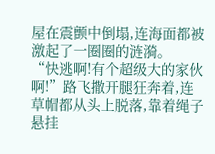屋在震颤中倒塌,连海面都被激起了一圈圈的涟漪。
“快逃啊!有个超级大的家伙啊!”路飞撒开腿狂奔着,连草帽都从头上脱落,靠着绳子悬挂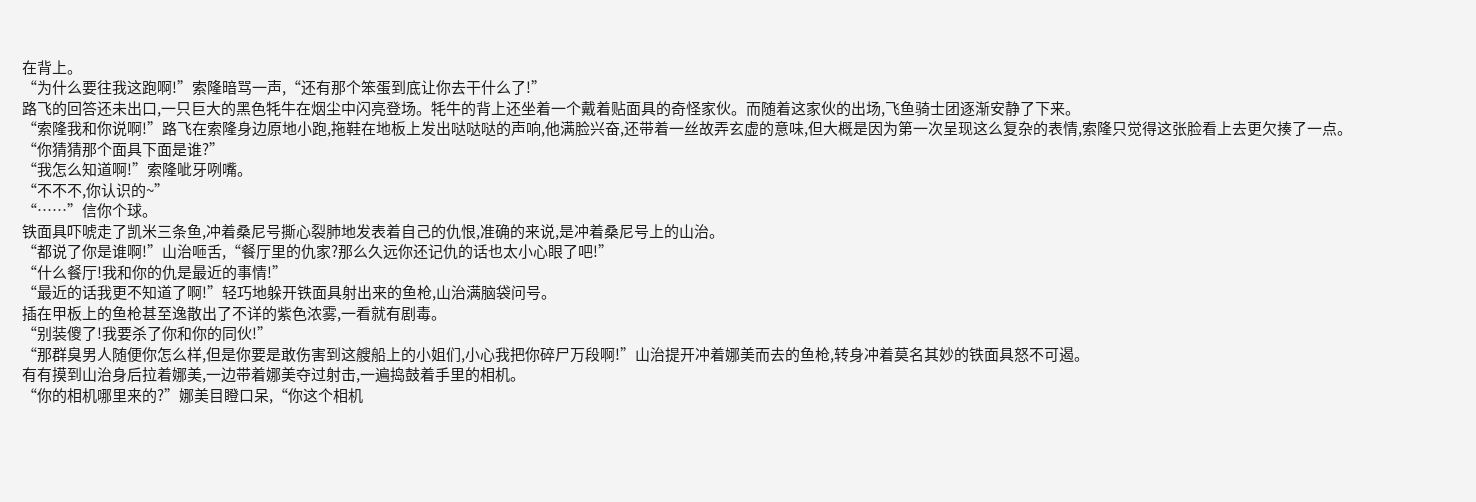在背上。
“为什么要往我这跑啊!”索隆暗骂一声,“还有那个笨蛋到底让你去干什么了!”
路飞的回答还未出口,一只巨大的黑色牦牛在烟尘中闪亮登场。牦牛的背上还坐着一个戴着贴面具的奇怪家伙。而随着这家伙的出场,飞鱼骑士团逐渐安静了下来。
“索隆我和你说啊!”路飞在索隆身边原地小跑,拖鞋在地板上发出哒哒哒的声响,他满脸兴奋,还带着一丝故弄玄虚的意味,但大概是因为第一次呈现这么复杂的表情,索隆只觉得这张脸看上去更欠揍了一点。
“你猜猜那个面具下面是谁?”
“我怎么知道啊!”索隆呲牙咧嘴。
“不不不,你认识的~”
“……”信你个球。
铁面具吓唬走了凯米三条鱼,冲着桑尼号撕心裂肺地发表着自己的仇恨,准确的来说,是冲着桑尼号上的山治。
“都说了你是谁啊!”山治咂舌,“餐厅里的仇家?那么久远你还记仇的话也太小心眼了吧!”
“什么餐厅!我和你的仇是最近的事情!”
“最近的话我更不知道了啊!”轻巧地躲开铁面具射出来的鱼枪,山治满脑袋问号。
插在甲板上的鱼枪甚至逸散出了不详的紫色浓雾,一看就有剧毒。
“别装傻了!我要杀了你和你的同伙!”
“那群臭男人随便你怎么样,但是你要是敢伤害到这艘船上的小姐们,小心我把你碎尸万段啊!”山治提开冲着娜美而去的鱼枪,转身冲着莫名其妙的铁面具怒不可遏。
有有摸到山治身后拉着娜美,一边带着娜美夺过射击,一遍捣鼓着手里的相机。
“你的相机哪里来的?”娜美目瞪口呆,“你这个相机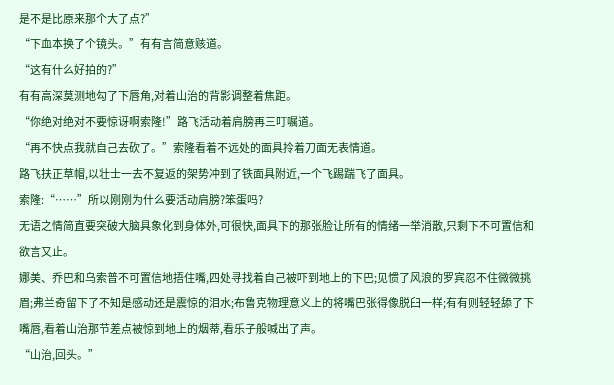是不是比原来那个大了点?”
“下血本换了个镜头。”有有言简意赅道。
“这有什么好拍的?”
有有高深莫测地勾了下唇角,对着山治的背影调整着焦距。
“你绝对绝对不要惊讶啊索隆!”路飞活动着肩膀再三叮嘱道。
“再不快点我就自己去砍了。”索隆看着不远处的面具拎着刀面无表情道。
路飞扶正草帽,以壮士一去不复返的架势冲到了铁面具附近,一个飞踢踹飞了面具。
索隆:“……”所以刚刚为什么要活动肩膀?笨蛋吗?
无语之情简直要突破大脑具象化到身体外,可很快,面具下的那张脸让所有的情绪一举消散,只剩下不可置信和欲言又止。
娜美、乔巴和乌索普不可置信地捂住嘴,四处寻找着自己被吓到地上的下巴;见惯了风浪的罗宾忍不住微微挑眉;弗兰奇留下了不知是感动还是震惊的泪水;布鲁克物理意义上的将嘴巴张得像脱臼一样;有有则轻轻舔了下嘴唇,看着山治那节差点被惊到地上的烟蒂,看乐子般喊出了声。
“山治,回头。”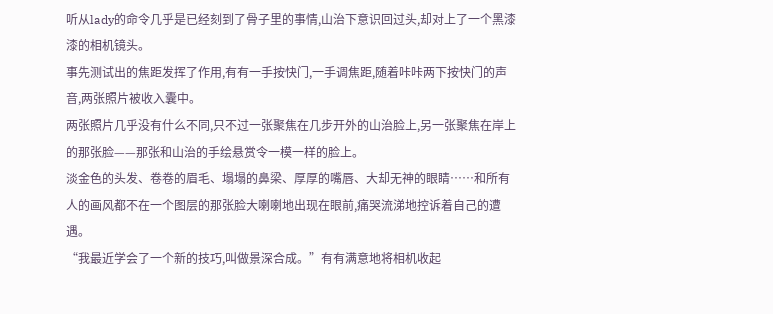听从lady的命令几乎是已经刻到了骨子里的事情,山治下意识回过头,却对上了一个黑漆漆的相机镜头。
事先测试出的焦距发挥了作用,有有一手按快门,一手调焦距,随着咔咔两下按快门的声音,两张照片被收入囊中。
两张照片几乎没有什么不同,只不过一张聚焦在几步开外的山治脸上,另一张聚焦在岸上的那张脸——那张和山治的手绘悬赏令一模一样的脸上。
淡金色的头发、卷卷的眉毛、塌塌的鼻梁、厚厚的嘴唇、大却无神的眼睛……和所有人的画风都不在一个图层的那张脸大喇喇地出现在眼前,痛哭流涕地控诉着自己的遭遇。
“我最近学会了一个新的技巧,叫做景深合成。”有有满意地将相机收起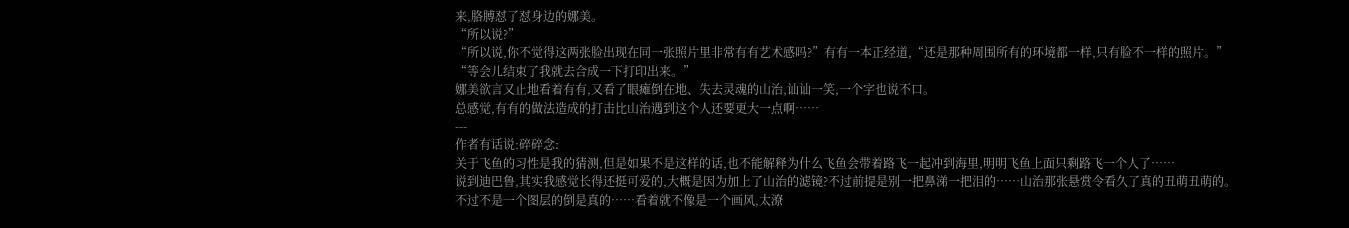来,胳膊怼了怼身边的娜美。
“所以说?”
“所以说,你不觉得这两张脸出现在同一张照片里非常有有艺术感吗?”有有一本正经道,“还是那种周围所有的环境都一样,只有脸不一样的照片。”
“等会儿结束了我就去合成一下打印出来。”
娜美欲言又止地看着有有,又看了眼瘫倒在地、失去灵魂的山治,讪讪一笑,一个字也说不口。
总感觉,有有的做法造成的打击比山治遇到这个人还要更大一点啊……
---
作者有话说:碎碎念:
关于飞鱼的习性是我的猜测,但是如果不是这样的话,也不能解释为什么飞鱼会带着路飞一起冲到海里,明明飞鱼上面只剩路飞一个人了……
说到迪巴鲁,其实我感觉长得还挺可爱的,大概是因为加上了山治的滤镜?不过前提是别一把鼻涕一把泪的……山治那张悬赏令看久了真的丑萌丑萌的。
不过不是一个图层的倒是真的……看着就不像是一个画风,太潦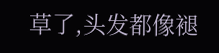草了,头发都像褪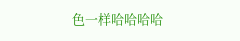色一样哈哈哈哈